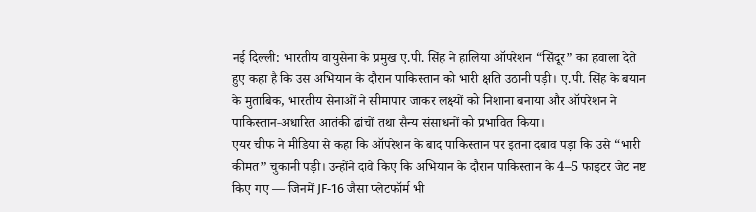नई दिल्ली: भारतीय वायुसेना के प्रमुख ए.पी. सिंह ने हालिया ऑपरेशन “सिंदूर” का हवाला देते हुए कहा है कि उस अभियान के दौरान पाकिस्तान को भारी क्षति उठानी पड़ी। ए.पी. सिंह के बयान के मुताबिक, भारतीय सेनाओं ने सीमापार जाकर लक्ष्यों को निशाना बनाया और ऑपरेशन ने पाकिस्तान‑अधारित आतंकी ढांचों तथा सैन्य संसाधनों को प्रभावित किया।
एयर चीफ ने मीडिया से कहा कि ऑपरेशन के बाद पाकिस्तान पर इतना दबाव पड़ा कि उसे “भारी कीमत” चुकानी पड़ी। उन्होंने दावे किए कि अभियान के दौरान पाकिस्तान के 4–5 फाइटर जेट नष्ट किए गए — जिनमें JF‑16 जैसा प्लेटफॉर्म भी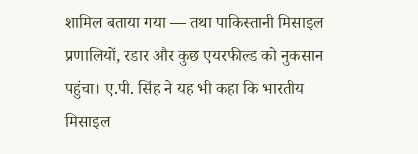शामिल बताया गया — तथा पाकिस्तानी मिसाइल प्रणालियों, रडार और कुछ एयरफील्ड को नुकसान पहुंचा। ए.पी. सिंह ने यह भी कहा कि भारतीय मिसाइल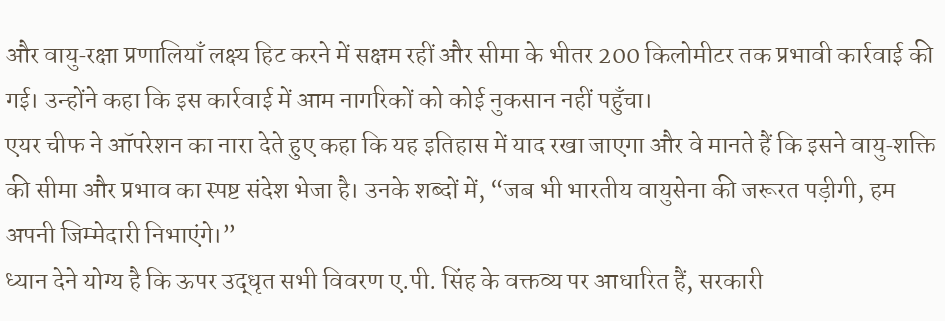और वायु‑रक्षा प्रणालियाँ लक्ष्य हिट करने में सक्षम रहीं और सीमा के भीतर 200 किलोमीटर तक प्रभावी कार्रवाई की गई। उन्होंने कहा कि इस कार्रवाई में आम नागरिकों को कोई नुकसान नहीं पहुँचा।
एयर चीफ ने ऑपरेशन का नारा देते हुए कहा कि यह इतिहास में याद रखा जाएगा और वे मानते हैं कि इसने वायु‑शक्ति की सीमा और प्रभाव का स्पष्ट संदेश भेजा है। उनके शब्दों में, “जब भी भारतीय वायुसेना की जरूरत पड़ीगी, हम अपनी जिम्मेदारी निभाएंगे।”
ध्यान देने योग्य है कि ऊपर उद्धृत सभी विवरण ए.पी. सिंह के वक्तव्य पर आधारित हैं, सरकारी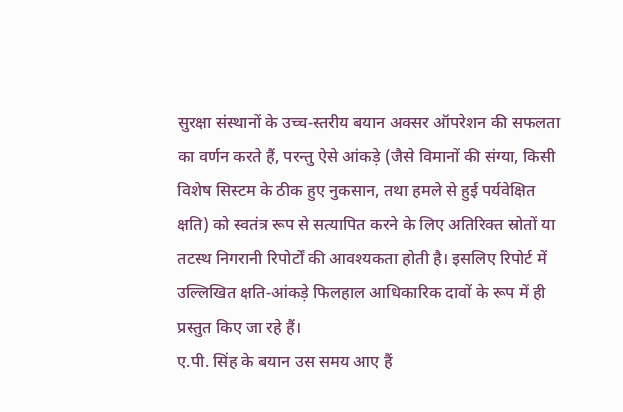सुरक्षा संस्थानों के उच्च‑स्तरीय बयान अक्सर ऑपरेशन की सफलता का वर्णन करते हैं, परन्तु ऐसे आंकड़े (जैसे विमानों की संग्या, किसी विशेष सिस्टम के ठीक हुए नुकसान, तथा हमले से हुई पर्यवेक्षित क्षति) को स्वतंत्र रूप से सत्यापित करने के लिए अतिरिक्त स्रोतों या तटस्थ निगरानी रिपोर्टों की आवश्यकता होती है। इसलिए रिपोर्ट में उल्लिखित क्षति‑आंकड़े फिलहाल आधिकारिक दावों के रूप में ही प्रस्तुत किए जा रहे हैं।
ए.पी. सिंह के बयान उस समय आए हैं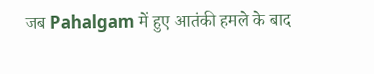जब Pahalgam में हुए आतंकी हमले के बाद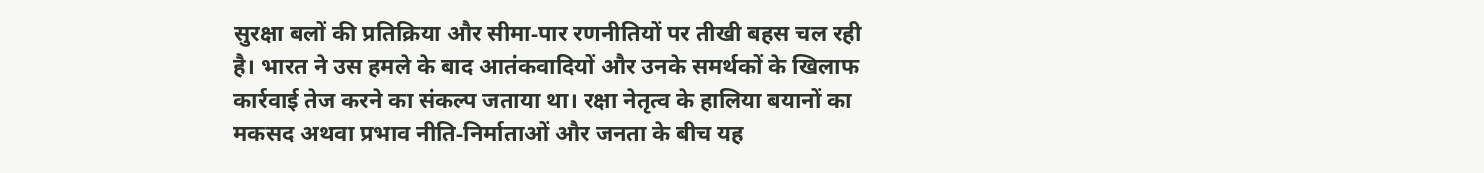सुरक्षा बलों की प्रतिक्रिया और सीमा‑पार रणनीतियों पर तीखी बहस चल रही है। भारत ने उस हमले के बाद आतंकवादियों और उनके समर्थकों के खिलाफ कार्रवाई तेज करने का संकल्प जताया था। रक्षा नेतृत्व के हालिया बयानों का मकसद अथवा प्रभाव नीति‑निर्माताओं और जनता के बीच यह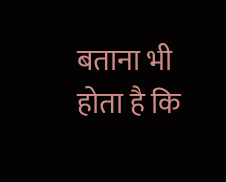बताना भी होता है कि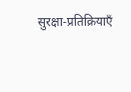सुरक्षा‑प्रतिक्रियाएँ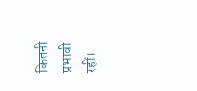कितनी प्रभावी रहीं।